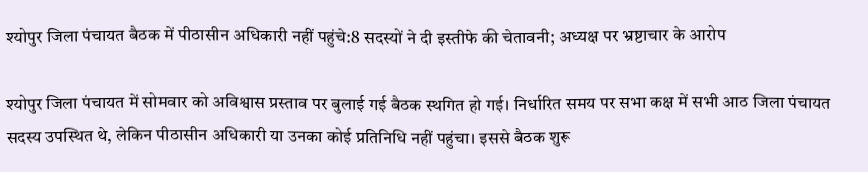श्योपुर जिला पंचायत बैठक में पीठासीन अधिकारी नहीं पहुंचे:8 सदस्यों ने दी इस्तीफे की चेतावनी; अध्यक्ष पर भ्रष्टाचार के आरोप

श्योपुर जिला पंचायत में सोमवार को अविश्वास प्रस्ताव पर बुलाई गई बैठक स्थगित हो गई। निर्धारित समय पर सभा कक्ष में सभी आठ जिला पंचायत सदस्य उपस्थित थे, लेकिन पीठासीन अधिकारी या उनका कोई प्रतिनिधि नहीं पहुंचा। इससे बैठक शुरू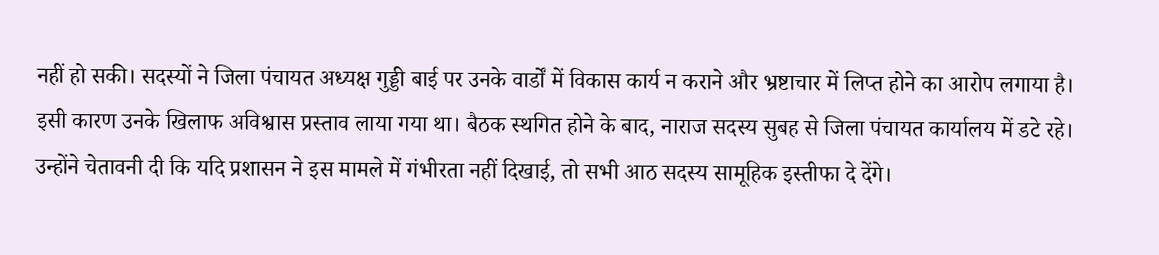नहीं हो सकी। सदस्यों ने जिला पंचायत अध्यक्ष गुड्डी बाई पर उनके वार्डों में विकास कार्य न कराने और भ्रष्टाचार में लिप्त होने का आरोप लगाया है। इसी कारण उनके खिलाफ अविश्वास प्रस्ताव लाया गया था। बैठक स्थगित होने के बाद, नाराज सदस्य सुबह से जिला पंचायत कार्यालय में डटे रहे। उन्होंने चेतावनी दी कि यदि प्रशासन ने इस मामले में गंभीरता नहीं दिखाई, तो सभी आठ सदस्य सामूहिक इस्तीफा दे देंगे।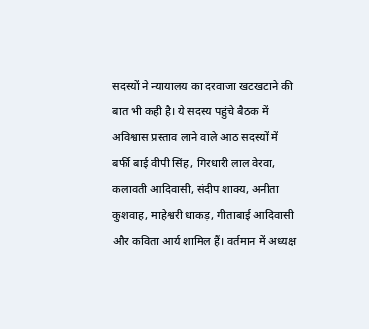सदस्यों ने न्यायालय का दरवाजा खटखटाने की बात भी कही है। ये सदस्य पहुंचे बैठक में अविश्वास प्रस्ताव लाने वाले आठ सदस्यों में बर्फी बाई वीपी सिंह, गिरधारी लाल वेरवा, कलावती आदिवासी, संदीप शाक्य, अनीता कुशवाह, माहेश्वरी धाकड़, गीताबाई आदिवासी और कविता आर्य शामिल हैं। वर्तमान में अध्यक्ष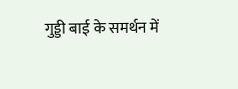गुड्डी बाई के समर्थन में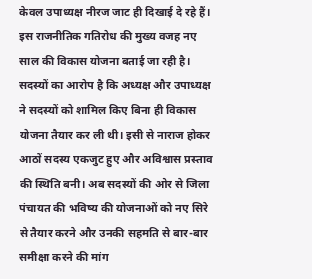केवल उपाध्यक्ष नीरज जाट ही दिखाई दे रहे हैं। इस राजनीतिक गतिरोध की मुख्य वजह नए साल की विकास योजना बताई जा रही है। सदस्यों का आरोप है कि अध्यक्ष और उपाध्यक्ष ने सदस्यों को शामिल किए बिना ही विकास योजना तैयार कर ली थी। इसी से नाराज होकर आठों सदस्य एकजुट हुए और अविश्वास प्रस्ताव की स्थिति बनी। अब सदस्यों की ओर से जिला पंचायत की भविष्य की योजनाओं को नए सिरे से तैयार करने और उनकी सहमति से बार-बार समीक्षा करने की मांग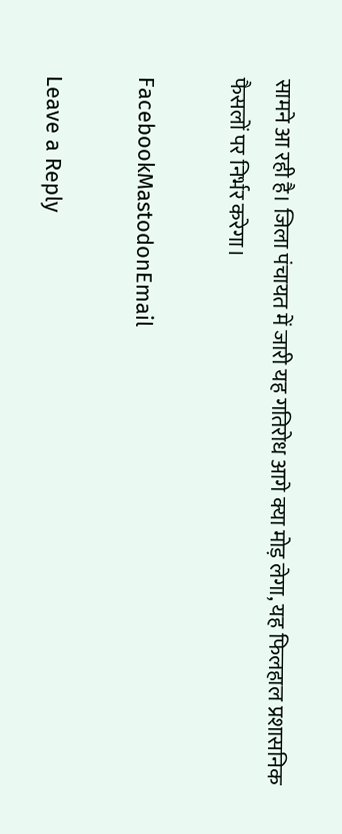सामने आ रही है। जिला पंचायत में जारी यह गतिरोध आगे क्या मोड़ लेगा, यह फिलहाल प्रशासनिक फैसलों पर निर्भर करेगा।

FacebookMastodonEmail

Leave a Reply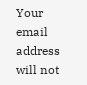Your email address will not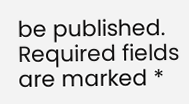be published. Required fields are marked *